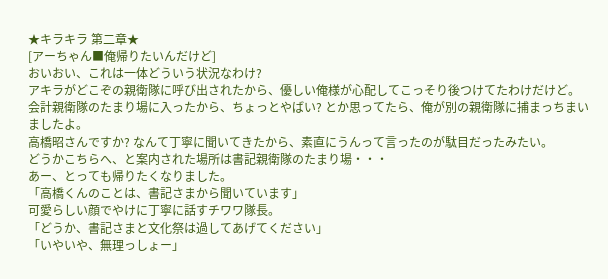★キラキラ 第二章★
[アーちゃん■俺帰りたいんだけど]
おいおい、これは一体どういう状況なわけ?
アキラがどこぞの親衛隊に呼び出されたから、優しい俺様が心配してこっそり後つけてたわけだけど。
会計親衛隊のたまり場に入ったから、ちょっとやばい? とか思ってたら、俺が別の親衛隊に捕まっちまいましたよ。
高橋昭さんですか? なんて丁寧に聞いてきたから、素直にうんって言ったのが駄目だったみたい。
どうかこちらへ、と案内された場所は書記親衛隊のたまり場・・・
あー、とっても帰りたくなりました。
「高橋くんのことは、書記さまから聞いています」
可愛らしい顔でやけに丁寧に話すチワワ隊長。
「どうか、書記さまと文化祭は過してあげてください」
「いやいや、無理っしょー」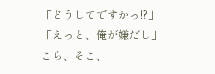「どうしてですかっ!?」
「えっと、俺が嫌だし」
こら、そこ、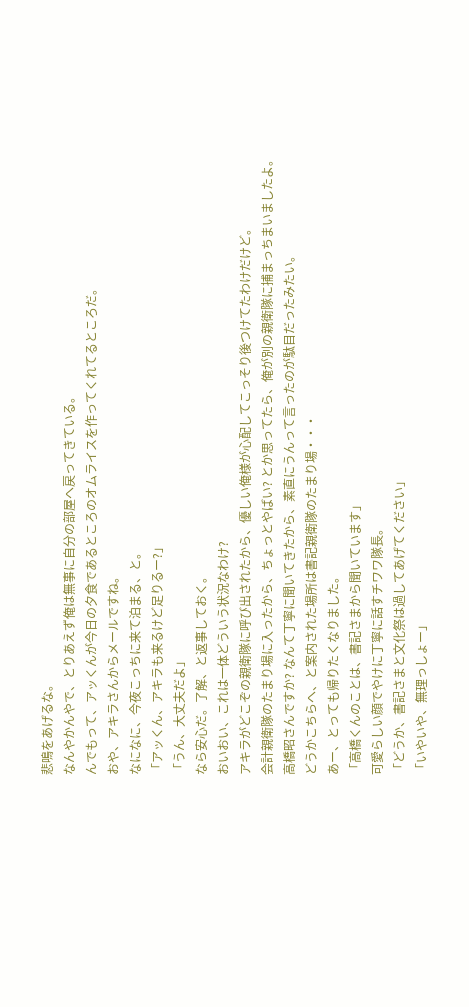悲鳴をあげるな。
なんやかんやで、とりあえず俺は無事に自分の部屋へ戻ってきている。
んでもって、アッくんが今日の夕食であるところのオムライスを作ってくれてるところだ。
おや、アキラさんからメールですね。
なになに、今夜こっちに来て泊まる、と。
「アッくん、アキラも来るけど足りるー?」
「うん、大丈夫だよ」
なら安心だ。了解、と返事しておく。
おいおい、これは一体どういう状況なわけ?
アキラがどこぞの親衛隊に呼び出されたから、優しい俺様が心配してこっそり後つけてたわけだけど。
会計親衛隊のたまり場に入ったから、ちょっとやばい? とか思ってたら、俺が別の親衛隊に捕まっちまいましたよ。
高橋昭さんですか? なんて丁寧に聞いてきたから、素直にうんって言ったのが駄目だったみたい。
どうかこちらへ、と案内された場所は書記親衛隊のたまり場・・・
あー、とっても帰りたくなりました。
「高橋くんのことは、書記さまから聞いています」
可愛らしい顔でやけに丁寧に話すチワワ隊長。
「どうか、書記さまと文化祭は過してあげてください」
「いやいや、無理っしょー」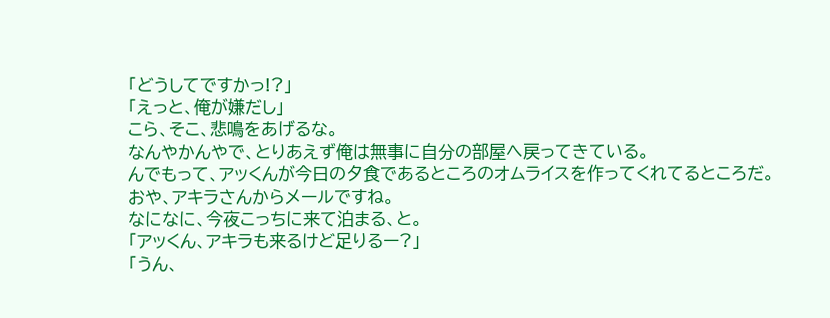「どうしてですかっ!?」
「えっと、俺が嫌だし」
こら、そこ、悲鳴をあげるな。
なんやかんやで、とりあえず俺は無事に自分の部屋へ戻ってきている。
んでもって、アッくんが今日の夕食であるところのオムライスを作ってくれてるところだ。
おや、アキラさんからメールですね。
なになに、今夜こっちに来て泊まる、と。
「アッくん、アキラも来るけど足りるー?」
「うん、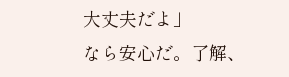大丈夫だよ」
なら安心だ。了解、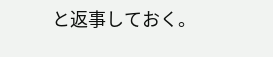と返事しておく。